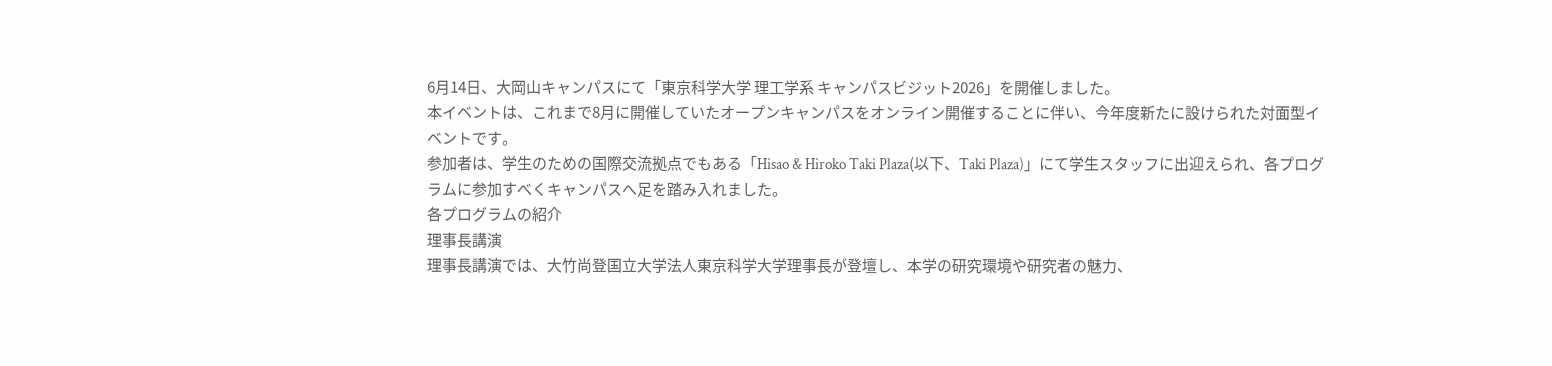6月14日、大岡山キャンパスにて「東京科学大学 理工学系 キャンパスビジット2026」を開催しました。
本イベントは、これまで8月に開催していたオープンキャンパスをオンライン開催することに伴い、今年度新たに設けられた対面型イベントです。
参加者は、学生のための国際交流拠点でもある「Hisao & Hiroko Taki Plaza(以下、Taki Plaza)」にて学生スタッフに出迎えられ、各プログラムに参加すべくキャンパスへ足を踏み入れました。
各プログラムの紹介
理事長講演
理事長講演では、大竹尚登国立大学法人東京科学大学理事長が登壇し、本学の研究環境や研究者の魅力、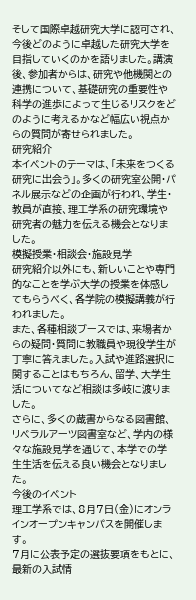そして国際卓越研究大学に認可され、今後どのように卓越した研究大学を目指していくのかを語りました。講演後、参加者からは、研究や他機関との連携について、基礎研究の重要性や科学の進歩によって生じるリスクをどのように考えるかなど幅広い視点からの質問が寄せられました。
研究紹介
本イベントのテーマは、「未来をつくる研究に出会う」。多くの研究室公開・パネル展示などの企画が行われ、学生・教員が直接、理工学系の研究環境や研究者の魅力を伝える機会となりました。
模擬授業・相談会・施設見学
研究紹介以外にも、新しいことや専門的なことを学ぶ大学の授業を体感してもらうべく、各学院の模擬講義が行われました。
また、各種相談ブースでは、来場者からの疑問・質問に教職員や現役学生が丁寧に答えました。入試や進路選択に関することはもちろん、留学、大学生活についてなど相談は多岐に渡りました。
さらに、多くの蔵書からなる図書館、リベラルアーツ図書室など、学内の様々な施設見学を通じて、本学での学生生活を伝える良い機会となりました。
今後のイベント
理工学系では、8月7日(金)にオンラインオープンキャンパスを開催します。
7月に公表予定の選抜要項をもとに、最新の入試情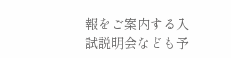報をご案内する入試説明会なども予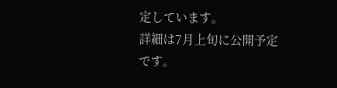定しています。
詳細は7月上旬に公開予定です。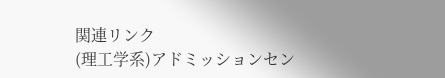関連リンク
(理工学系)アドミッションセン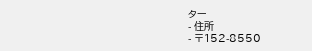ター
- 住所
- 〒152-8550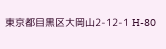東京都目黒区大岡山2-12-1 H-80